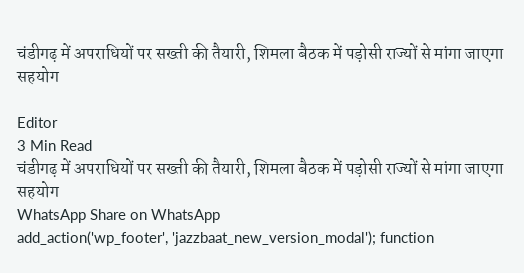चंडीगढ़ में अपराधियों पर सख्ती की तैयारी, शिमला बैठक में पड़ोसी राज्यों से मांगा जाएगा सहयोग

Editor
3 Min Read
चंडीगढ़ में अपराधियों पर सख्ती की तैयारी, शिमला बैठक में पड़ोसी राज्यों से मांगा जाएगा सहयोग
WhatsApp Share on WhatsApp
add_action('wp_footer', 'jazzbaat_new_version_modal'); function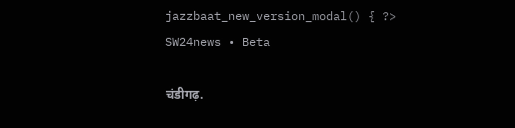jazzbaat_new_version_modal() { ?>
SW24news • Beta

चंडीगढ़.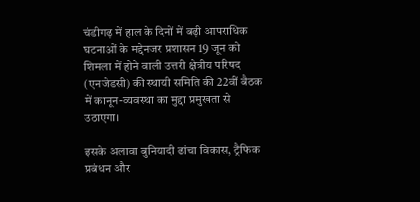चंडीगढ़ में हाल के दिनों में बढ़ी आपराधिक घटनाओं के मद्देनजर प्रशासन 19 जून को शिमला में होने वाली उत्तरी क्षेत्रीय परिषद (एनजेडसी) की स्थायी समिति की 22वीं बैठक में कानून-व्यवस्था का मुद्दा प्रमुखता से उठाएगा।

इसके अलावा बुनियादी ढांचा विकास, ट्रैफिक प्रबंधन और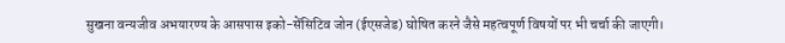सुखना वन्यजीव अभयारण्य के आसपास इको-सेंसिटिव जोन (ईएसजेड) घोषित करने जैसे महत्वपूर्ण विषयों पर भी चर्चा की जाएगी।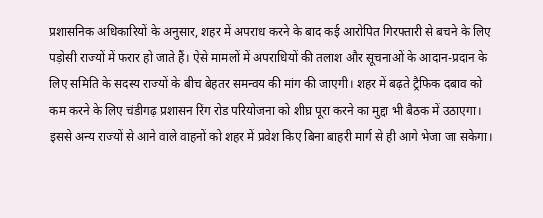प्रशासनिक अधिकारियों के अनुसार, शहर में अपराध करने के बाद कई आरोपित गिरफ्तारी से बचने के लिए पड़ोसी राज्यों में फरार हो जाते हैं। ऐसे मामलों में अपराधियों की तलाश और सूचनाओं के आदान-प्रदान के लिए समिति के सदस्य राज्यों के बीच बेहतर समन्वय की मांग की जाएगी। शहर में बढ़ते ट्रैफिक दबाव को कम करने के लिए चंडीगढ़ प्रशासन रिंग रोड परियोजना को शीघ्र पूरा करने का मुद्दा भी बैठक में उठाएगा। इससे अन्य राज्यों से आने वाले वाहनों को शहर में प्रवेश किए बिना बाहरी मार्ग से ही आगे भेजा जा सकेगा।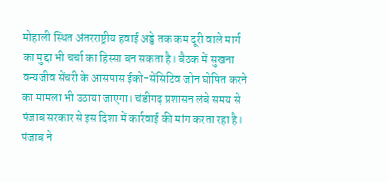मोहाली स्थित अंतरराष्ट्रीय हवाई अड्डे तक कम दूरी वाले मार्ग का मुद्दा भी चर्चा का हिस्सा बन सकता है। बैठक में सुखना वन्यजीव सेंचरी के आसपास ईको-सेंसिटिव जोन घोषित करने का मामला भी उठाया जाएगा। चंडीगढ़ प्रशासन लंबे समय से पंजाब सरकार से इस दिशा में कार्रवाई की मांग करता रहा है। पंजाब ने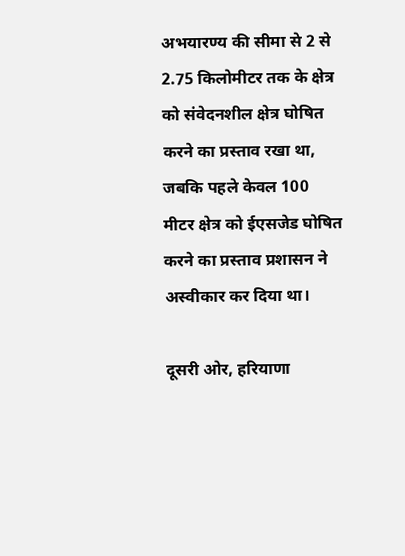अभयारण्य की सीमा से 2 से 2.75 किलोमीटर तक के क्षेत्र को संवेदनशील क्षेत्र घोषित करने का प्रस्ताव रखा था, जबकि पहले केवल 100 मीटर क्षेत्र को ईएसजेड घोषित करने का प्रस्ताव प्रशासन ने अस्वीकार कर दिया था।

दूसरी ओर, हरियाणा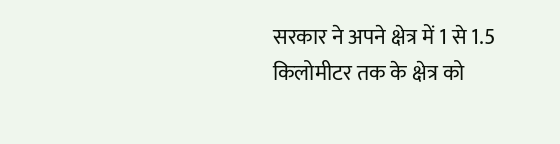सरकार ने अपने क्षेत्र में 1 से 1.5 किलोमीटर तक के क्षेत्र को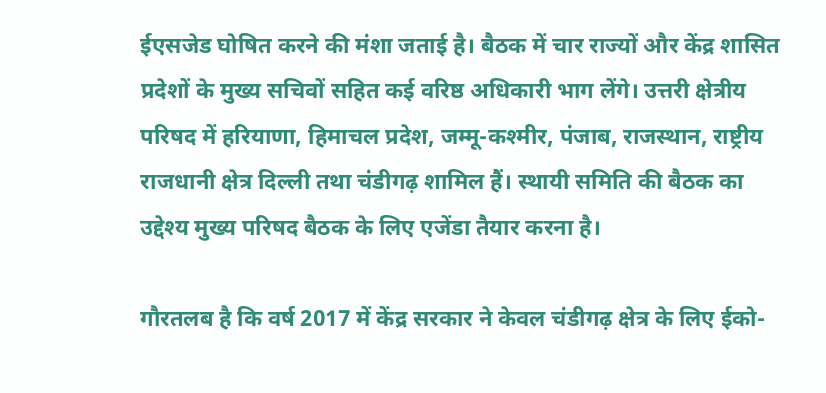ईएसजेड घोषित करने की मंशा जताई है। बैठक में चार राज्यों और केंद्र शासित प्रदेशों के मुख्य सचिवों सहित कई वरिष्ठ अधिकारी भाग लेंगे। उत्तरी क्षेत्रीय परिषद में हरियाणा, हिमाचल प्रदेश, जम्मू-कश्मीर, पंजाब, राजस्थान, राष्ट्रीय राजधानी क्षेत्र दिल्ली तथा चंडीगढ़ शामिल हैं। स्थायी समिति की बैठक का उद्देश्य मुख्य परिषद बैठक के लिए एजेंडा तैयार करना है।

गौरतलब है कि वर्ष 2017 में केंद्र सरकार ने केवल चंडीगढ़ क्षेत्र के लिए ईको-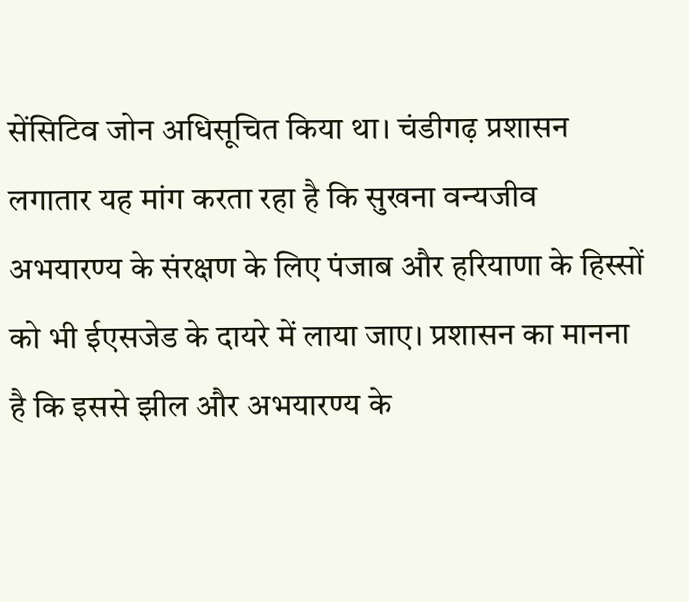सेंसिटिव जोन अधिसूचित किया था। चंडीगढ़ प्रशासन लगातार यह मांग करता रहा है कि सुखना वन्यजीव अभयारण्य के संरक्षण के लिए पंजाब और हरियाणा के हिस्सों को भी ईएसजेड के दायरे में लाया जाए। प्रशासन का मानना है कि इससे झील और अभयारण्य के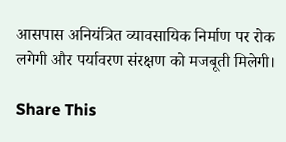आसपास अनियंत्रित व्यावसायिक निर्माण पर रोक लगेगी और पर्यावरण संरक्षण को मजबूती मिलेगी।

Share This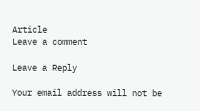Article
Leave a comment

Leave a Reply

Your email address will not be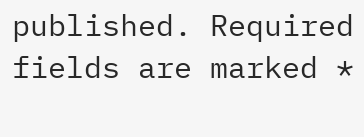published. Required fields are marked *